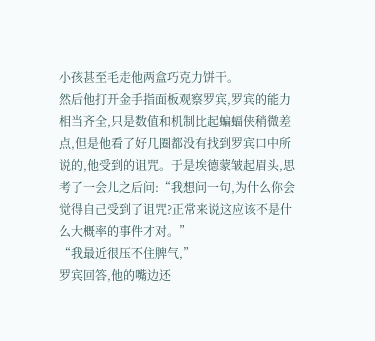小孩甚至毛走他两盒巧克力饼干。
然后他打开金手指面板观察罗宾,罗宾的能力相当齐全,只是数值和机制比起蝙蝠侠稍微差点,但是他看了好几圈都没有找到罗宾口中所说的,他受到的诅咒。于是埃德蒙皱起眉头,思考了一会儿之后问:“我想问一句,为什么你会觉得自己受到了诅咒?正常来说这应该不是什么大概率的事件才对。”
“我最近很压不住脾气,”
罗宾回答,他的嘴边还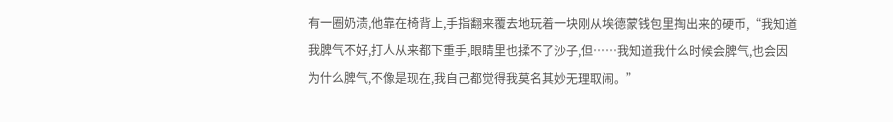有一圈奶渍,他靠在椅背上,手指翻来覆去地玩着一块刚从埃德蒙钱包里掏出来的硬币,“我知道我脾气不好,打人从来都下重手,眼睛里也揉不了沙子,但……我知道我什么时候会脾气,也会因为什么脾气,不像是现在,我自己都觉得我莫名其妙无理取闹。”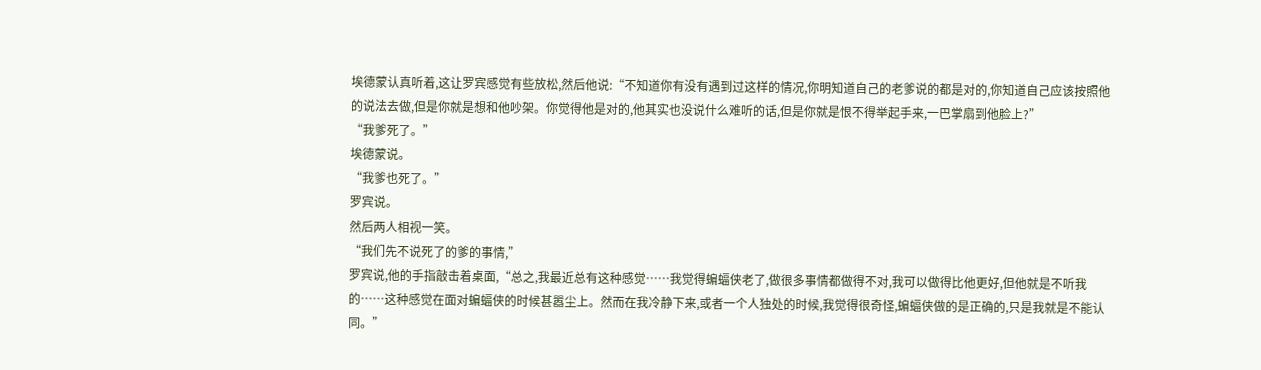埃德蒙认真听着,这让罗宾感觉有些放松,然后他说:“不知道你有没有遇到过这样的情况,你明知道自己的老爹说的都是对的,你知道自己应该按照他的说法去做,但是你就是想和他吵架。你觉得他是对的,他其实也没说什么难听的话,但是你就是恨不得举起手来,一巴掌扇到他脸上?”
“我爹死了。”
埃德蒙说。
“我爹也死了。”
罗宾说。
然后两人相视一笑。
“我们先不说死了的爹的事情,”
罗宾说,他的手指敲击着桌面,“总之,我最近总有这种感觉……我觉得蝙蝠侠老了,做很多事情都做得不对,我可以做得比他更好,但他就是不听我的……这种感觉在面对蝙蝠侠的时候甚嚣尘上。然而在我冷静下来,或者一个人独处的时候,我觉得很奇怪,蝙蝠侠做的是正确的,只是我就是不能认同。”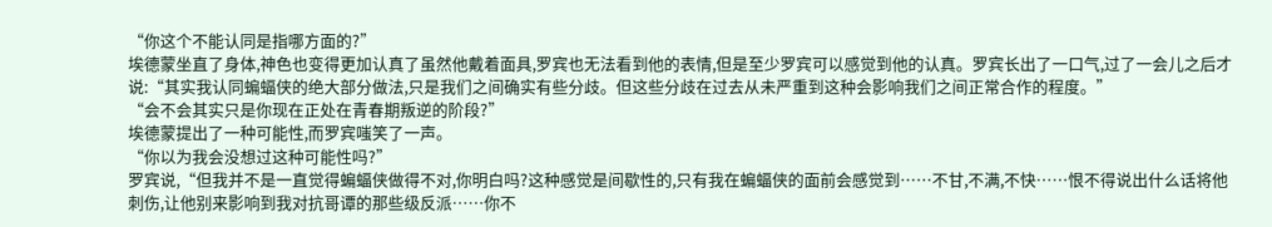“你这个不能认同是指哪方面的?”
埃德蒙坐直了身体,神色也变得更加认真了虽然他戴着面具,罗宾也无法看到他的表情,但是至少罗宾可以感觉到他的认真。罗宾长出了一口气,过了一会儿之后才说:“其实我认同蝙蝠侠的绝大部分做法,只是我们之间确实有些分歧。但这些分歧在过去从未严重到这种会影响我们之间正常合作的程度。”
“会不会其实只是你现在正处在青春期叛逆的阶段?”
埃德蒙提出了一种可能性,而罗宾嗤笑了一声。
“你以为我会没想过这种可能性吗?”
罗宾说,“但我并不是一直觉得蝙蝠侠做得不对,你明白吗?这种感觉是间歇性的,只有我在蝙蝠侠的面前会感觉到……不甘,不满,不快……恨不得说出什么话将他刺伤,让他别来影响到我对抗哥谭的那些级反派……你不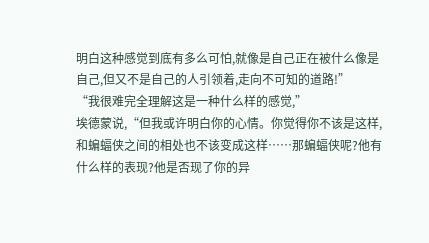明白这种感觉到底有多么可怕,就像是自己正在被什么像是自己,但又不是自己的人引领着,走向不可知的道路!”
“我很难完全理解这是一种什么样的感觉,”
埃德蒙说,“但我或许明白你的心情。你觉得你不该是这样,和蝙蝠侠之间的相处也不该变成这样……那蝙蝠侠呢?他有什么样的表现?他是否现了你的异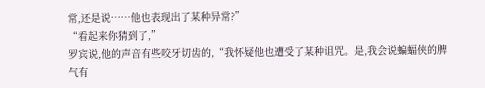常,还是说……他也表现出了某种异常?”
“看起来你猜到了,”
罗宾说,他的声音有些咬牙切齿的,“我怀疑他也遭受了某种诅咒。是,我会说蝙蝠侠的脾气有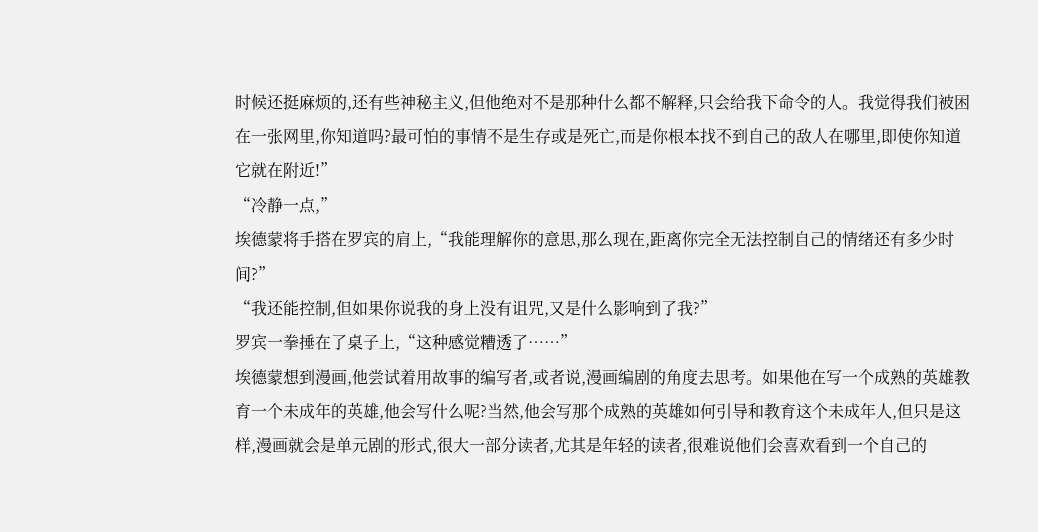时候还挺麻烦的,还有些神秘主义,但他绝对不是那种什么都不解释,只会给我下命令的人。我觉得我们被困在一张网里,你知道吗?最可怕的事情不是生存或是死亡,而是你根本找不到自己的敌人在哪里,即使你知道它就在附近!”
“冷静一点,”
埃德蒙将手搭在罗宾的肩上,“我能理解你的意思,那么现在,距离你完全无法控制自己的情绪还有多少时间?”
“我还能控制,但如果你说我的身上没有诅咒,又是什么影响到了我?”
罗宾一拳捶在了桌子上,“这种感觉糟透了……”
埃德蒙想到漫画,他尝试着用故事的编写者,或者说,漫画编剧的角度去思考。如果他在写一个成熟的英雄教育一个未成年的英雄,他会写什么呢?当然,他会写那个成熟的英雄如何引导和教育这个未成年人,但只是这样,漫画就会是单元剧的形式,很大一部分读者,尤其是年轻的读者,很难说他们会喜欢看到一个自己的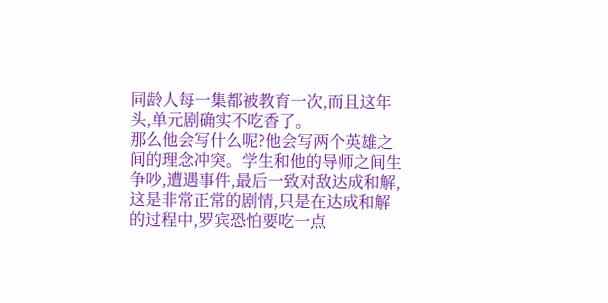同龄人每一集都被教育一次,而且这年头,单元剧确实不吃香了。
那么他会写什么呢?他会写两个英雄之间的理念冲突。学生和他的导师之间生争吵,遭遇事件,最后一致对敌达成和解,这是非常正常的剧情,只是在达成和解的过程中,罗宾恐怕要吃一点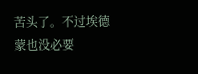苦头了。不过埃德蒙也没必要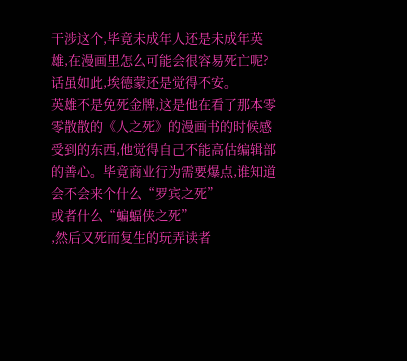干涉这个,毕竟未成年人还是未成年英雄,在漫画里怎么可能会很容易死亡呢?
话虽如此,埃德蒙还是觉得不安。
英雄不是免死金牌,这是他在看了那本零零散散的《人之死》的漫画书的时候感受到的东西,他觉得自己不能高估编辑部的善心。毕竟商业行为需要爆点,谁知道会不会来个什么“罗宾之死”
或者什么“蝙蝠侠之死”
,然后又死而复生的玩弄读者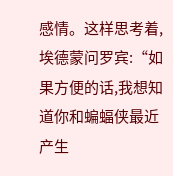感情。这样思考着,埃德蒙问罗宾:“如果方便的话,我想知道你和蝙蝠侠最近产生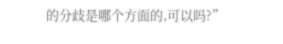的分歧是哪个方面的,可以吗?”